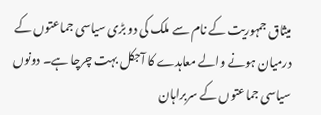میثاق جمہوریت کے نام سے ملک کی دو بڑی سیاسی جماعتوں کے درمیان ہونے والے معاہدے کا آجکل بہت چرچا ہے۔ دونوں سیاسی جماعتوں کے سربراہان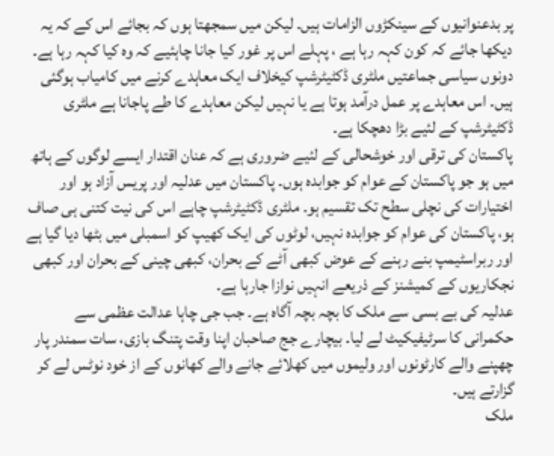پر بدعنوانیوں کے سینکڑوں الزامات ہیں۔ لیکن میں سمجھتا ہوں کہ بجائے اس کے کہ یہ دیکھا جائے کہ کون کہہ رہا ہے ، پہلے اس پر غور کیا جانا چاہئیے کہ وہ کیا کہہ رہا ہے۔ دونوں سیاسی جماعتیں ملٹری ڈکٹیٹرشپ کیخلاف ایک معاہدے کرنے میں کامیاب ہوگئی ہیں۔ اس معاہدے پر عمل درآمد ہوتا ہے یا نہیں لیکن معاہدے کا طے پاجانا ہے ملٹری ڈکٹیٹرشپ کے لئیے بڑا دھچکا ہے۔
پاکستان کی ترقی اور خوشحالی کے لئیے ضروری ہے کہ عنان اقتدار ایسے لوگوں کے ہاتھ میں ہو جو پاکستان کے عوام کو جوابدہ ہوں۔ پاکستان میں عدلیہ اور پریس آزاد ہو اور اختیارات کی نچلی سطح تک تقسیم ہو۔ ملٹری ڈکٹیٹرشپ چاہے اس کی نیت کتنی ہی صاف ہو، پاکستان کی عوام کو جوابدہ نہیں، لوٹوں کی ایک کھیپ کو اسمبلی میں بٹھا دیا گیا ہے اور ربراسٹیمپ بنے رہنے کے عوض کبھی آٹے کے بحران، کبھی چینی کے بحران اور کبھی نجکاریوں کے کمیشنز کے ذریعے انہیں نوازا جارہا ہے۔
عدلیہ کی بے بسی سے ملک کا بچہ بچہ آگاہ ہے۔ جب جی چاہا عدالت عظمی سے حکمرانی کا سرٹیفیکیٹ لے لیا۔ بیچارے جج صاحبان اپنا وقت پتنگ بازی، سات سمندر پار چھپنے والے کارٹونوں اور ولیموں میں کھلائے جانے والے کھانوں کے از خود نوٹس لے کر گزارتے ہیں۔
ملک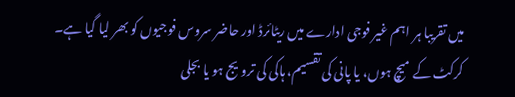میں تقریبا ہر اہم غیر فوجی ادارے میں ریٹائرڈ اور حاضر سروس فوجیوں کو بھر لیا گیا ہے۔ کرکٹ کے میچ ہوں، یا پانی کی تقسیم، ہاکی کی ترویج ہو یا بجلی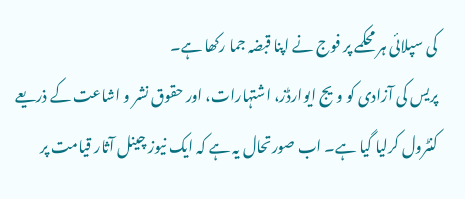کی سپلائی ہر محکمے پر فوج نے اپنا قبضہ جما رکھا ہے۔
پریس کی آزادی کو ویج ایوارڈز، اشتہارات، اور حقوق نشر و اشاعت کے ذریعے کنٹرول کرلیا گیا ہے۔ اب صورتحال یہ ہے کہ ایک نیوز چینل آثار قیامت پر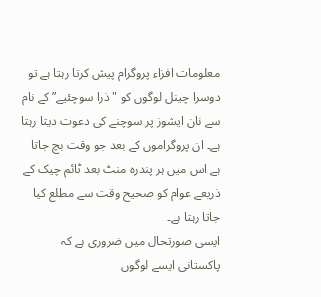معلومات افزاء پروگرام پیش کرتا رہتا ہے تو دوسرا چینل لوگوں کو "ذرا سوچئیے” کے نام سے نان ایشوز پر سوچنے کی دعوت دیتا رہتا ہے۔ ان پروگراموں کے بعد جو وقت بچ جاتا ہے اس میں ہر پندرہ منٹ بعد ٹائم چیک کے ذریعے عوام کو صحیح وقت سے مطلع کیا جاتا رہتا ہے۔
ایسی صورتحال میں ضروری ہے کہ پاکستانی ایسے لوگوں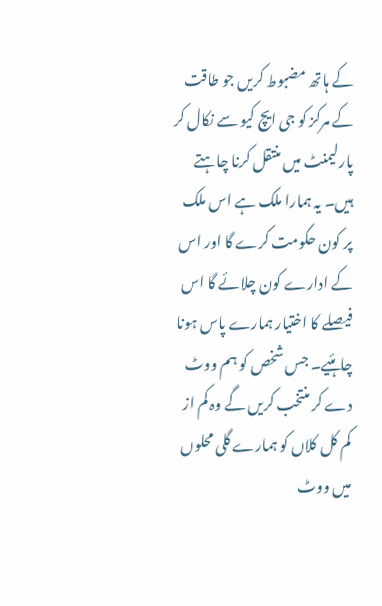کے ہاتھ مضبوط کریں جو طاقت کے مرکز کو جی ایچ کیو سے نکال کر پارلیمنٹ میں منتقل کرنا چاہتے ہیں۔ یہ ہمارا ملک ہے اس ملک پر کون حکومت کرے گا اور اس کے ادارے کون چلائے گا اس فیصلے کا اختیار ہمارے پاس ہونا چاہئیے۔ جس شخص کو ہم ووٹ دے کر منتخب کریں گے وہ کم از کم کل کلاں کو ہمارے گلی محلوں میں ووٹ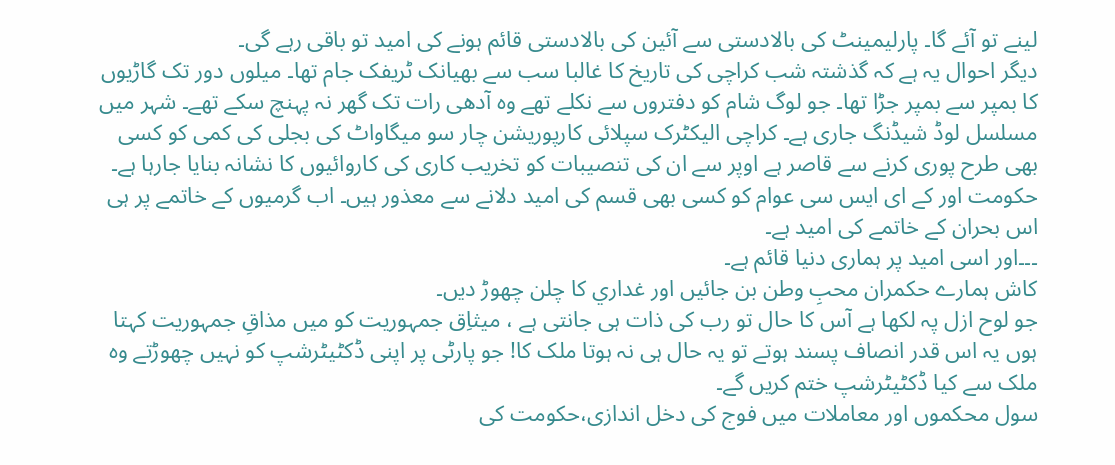لینے تو آئے گا۔ پارلیمینٹ کی بالادستی سے آئین کی بالادستی قائم ہونے کی امید تو باقی رہے گی۔
دیگر احوال یہ ہے کہ گذشتہ شب کراچی کی تاریخ کا غالبا سب سے بھیانک ٹریفک جام تھا۔ میلوں دور تک گاڑیوں کا بمپر سے بمپر جڑا تھا۔ جو لوگ شام کو دفتروں سے نکلے تھے وہ آدھی رات تک گھر نہ پہنچ سکے تھے۔ شہر میں مسلسل لوڈ شیڈنگ جاری ہے۔ کراچی الیکٹرک سپلائی کارپوریشن چار سو میگاواٹ کی بجلی کی کمی کو کسی بھی طرح پوری کرنے سے قاصر ہے اوپر سے ان کی تنصیبات کو تخریب کاری کی کاروائیوں کا نشانہ بنایا جارہا ہے۔ حکومت اور کے ای ایس سی عوام کو کسی بھی قسم کی امید دلانے سے معذور ہیں۔ اب گرمیوں کے خاتمے پر ہی اس بحران کے خاتمے کی امید ہے۔
۔۔۔اور اسی امید پر ہماری دنیا قائم ہے۔
کاش ہمارے حکمران محبِ وطن بن جائيں اور غداري کا چلن چھوڑ ديں۔
جو لوح ازل پہ لکھا ہے آس کا حال تو رب کی ذات ہی جانتی ہے ، میثاِق جمہوریت کو میں مذاقِ جمہوریت کہتا ہوں یہ اس قدر انصاف پسند ہوتے تو یہ حال ہی نہ ہوتا ملک کا! جو پارٹی پر اپنی ڈکٹیٹرشپ کو نہیں چھوڑتے وہ ملک سے کیا ڈکٹیٹرشپ ختم کریں گے۔
سول محکموں اور معاملات میں فوج کی دخل اندازی،حکومت کی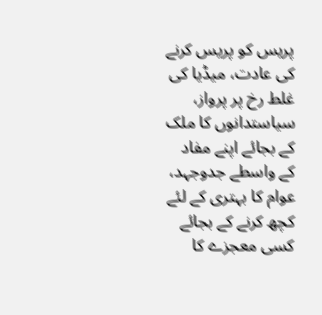پریس کو پریس کرنے کی عادت، میڈیا کی غلط رخ پر پرواز، سیاستدانوں کا ملک کے بجائے اپنے مفاد کے واسطے جدوجہد، عوام کا بہتری کے لئے کچھ کرنے کے بجائے کسی معجزے کا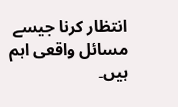انتظار کرنا جیسے مسائل واقعی اہم ہیں۔